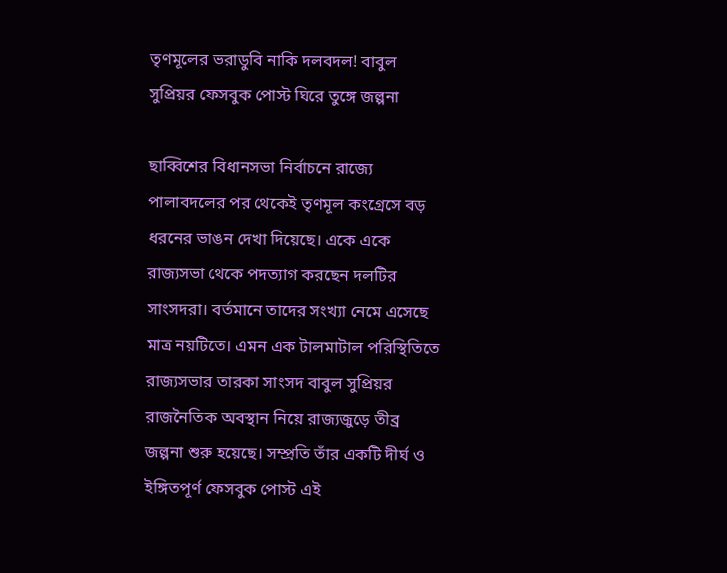তৃণমূলের ভরাডুবি নাকি দলবদল! বাবুল সুপ্রিয়র ফেসবুক পোস্ট ঘিরে তুঙ্গে জল্পনা

ছাব্বিশের বিধানসভা নির্বাচনে রাজ্যে পালাবদলের পর থেকেই তৃণমূল কংগ্রেসে বড় ধরনের ভাঙন দেখা দিয়েছে। একে একে রাজ্যসভা থেকে পদত্যাগ করছেন দলটির সাংসদরা। বর্তমানে তাদের সংখ্যা নেমে এসেছে মাত্র নয়টিতে। এমন এক টালমাটাল পরিস্থিতিতে রাজ্যসভার তারকা সাংসদ বাবুল সুপ্রিয়র রাজনৈতিক অবস্থান নিয়ে রাজ্যজুড়ে তীব্র জল্পনা শুরু হয়েছে। সম্প্রতি তাঁর একটি দীর্ঘ ও ইঙ্গিতপূর্ণ ফেসবুক পোস্ট এই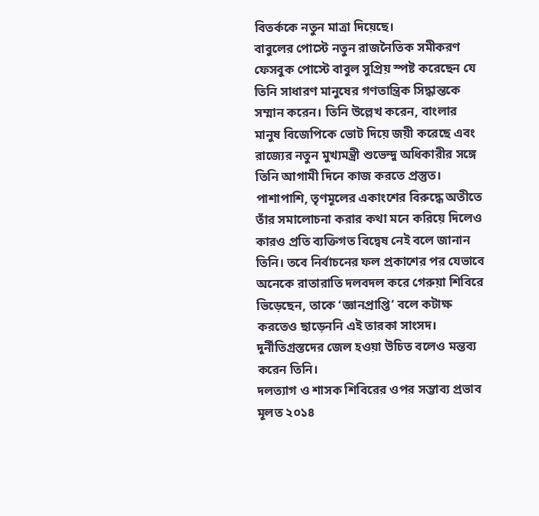বিতর্ককে নতুন মাত্রা দিয়েছে।
বাবুলের পোস্টে নতুন রাজনৈতিক সমীকরণ
ফেসবুক পোস্টে বাবুল সুপ্রিয় স্পষ্ট করেছেন যে তিনি সাধারণ মানুষের গণতান্ত্রিক সিদ্ধান্তকে সম্মান করেন। তিনি উল্লেখ করেন, বাংলার মানুষ বিজেপিকে ভোট দিয়ে জয়ী করেছে এবং রাজ্যের নতুন মুখ্যমন্ত্রী শুভেন্দু অধিকারীর সঙ্গে তিনি আগামী দিনে কাজ করতে প্রস্তুত। পাশাপাশি, তৃণমূলের একাংশের বিরুদ্ধে অতীতে তাঁর সমালোচনা করার কথা মনে করিয়ে দিলেও কারও প্রতি ব্যক্তিগত বিদ্বেষ নেই বলে জানান তিনি। তবে নির্বাচনের ফল প্রকাশের পর যেভাবে অনেকে রাতারাতি দলবদল করে গেরুয়া শিবিরে ভিড়েছেন, তাকে ‘জ্ঞানপ্রাপ্তি’ বলে কটাক্ষ করতেও ছাড়েননি এই তারকা সাংসদ। দুর্নীতিগ্রস্তদের জেল হওয়া উচিত বলেও মন্তব্য করেন তিনি।
দলত্যাগ ও শাসক শিবিরের ওপর সম্ভাব্য প্রভাব
মূলত ২০১৪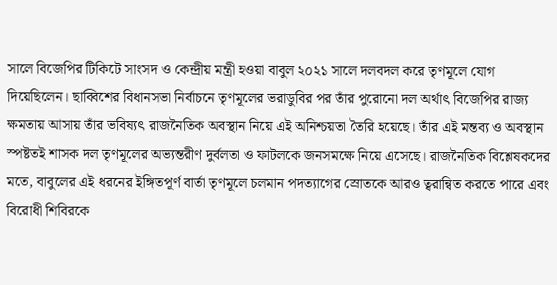সালে বিজেপির টিকিটে সাংসদ ও কেন্দ্রীয় মন্ত্রী হওয়া বাবুল ২০২১ সালে দলবদল করে তৃণমূলে যোগ দিয়েছিলেন। ছাব্বিশের বিধানসভা নির্বাচনে তৃণমূলের ভরাডুবির পর তাঁর পুরোনো দল অর্থাৎ বিজেপির রাজ্য ক্ষমতায় আসায় তাঁর ভবিষ্যৎ রাজনৈতিক অবস্থান নিয়ে এই অনিশ্চয়তা তৈরি হয়েছে। তাঁর এই মন্তব্য ও অবস্থান স্পষ্টতই শাসক দল তৃণমূলের অভ্যন্তরীণ দুর্বলতা ও ফাটলকে জনসমক্ষে নিয়ে এসেছে। রাজনৈতিক বিশ্লেষকদের মতে, বাবুলের এই ধরনের ইঙ্গিতপূর্ণ বার্তা তৃণমূলে চলমান পদত্যাগের স্রোতকে আরও ত্বরান্বিত করতে পারে এবং বিরোধী শিবিরকে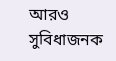আরও সুবিধাজনক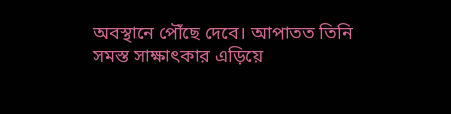অবস্থানে পৌঁছে দেবে। আপাতত তিনি সমস্ত সাক্ষাৎকার এড়িয়ে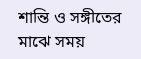শান্তি ও সঙ্গীতের মাঝে সময়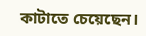কাটাতে চেয়েছেন।